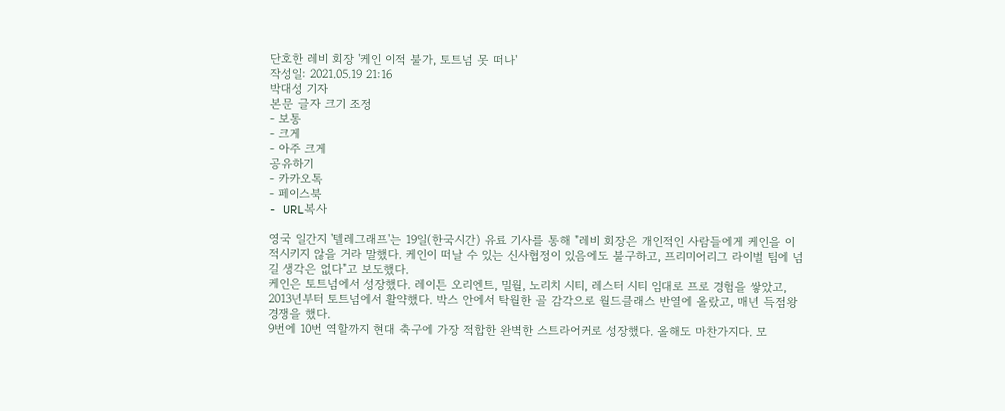단호한 레비 회장 '케인 이적 불가, 토트넘 못 떠나'
작성일: 2021.05.19 21:16
박대성 기자
본문 글자 크기 조정
- 보통
- 크게
- 아주 크게
공유하기
- 카카오톡
- 페이스북
- URL복사

영국 일간지 '텔레그래프'는 19일(한국시간) 유료 기사를 통해 "레비 회장은 개인적인 사람들에게 케인을 이적시키지 않을 거라 말했다. 케인이 떠날 수 있는 신사협정이 있음에도 불구하고, 프리미어리그 라이벌 팀에 넘길 생각은 없다"고 보도했다.
케인은 토트넘에서 성장했다. 레이튼 오리엔트, 밀월, 노리치 시티, 레스터 시티 임대로 프로 경험을 쌓았고, 2013년부터 토트넘에서 활약했다. 박스 안에서 탁월한 골 감각으로 월드클래스 반열에 올랐고, 매년 득점왕 경쟁을 했다.
9번에 10번 역할까지 현대 축구에 가장 적합한 완벽한 스트라어커로 성장했다. 올해도 마찬가지다. 모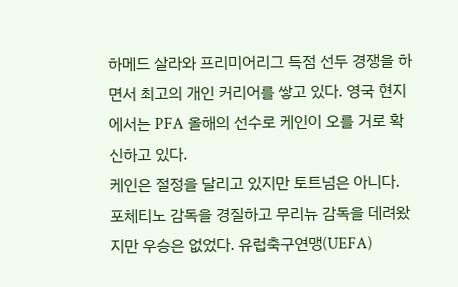하메드 살라와 프리미어리그 득점 선두 경쟁을 하면서 최고의 개인 커리어를 쌓고 있다. 영국 현지에서는 PFA 올해의 선수로 케인이 오를 거로 확신하고 있다.
케인은 절정을 달리고 있지만 토트넘은 아니다. 포체티노 감독을 경질하고 무리뉴 감독을 데려왔지만 우승은 없었다. 유럽축구연맹(UEFA)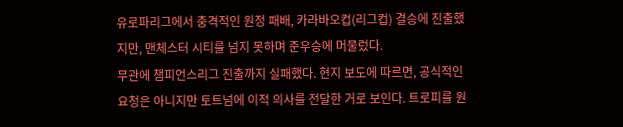유로파리그에서 충격적인 원정 패배, 카라바오컵(리그컵) 결승에 진출했지만, 맨체스터 시티를 넘지 못하며 준우승에 머물렀다.
무관에 챔피언스리그 진출까지 실패했다. 현지 보도에 따르면, 공식적인 요청은 아니지만 토트넘에 이적 의사를 전달한 거로 보인다. 트로피를 원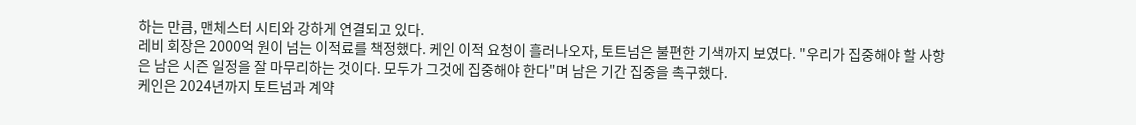하는 만큼, 맨체스터 시티와 강하게 연결되고 있다.
레비 회장은 2000억 원이 넘는 이적료를 책정했다. 케인 이적 요청이 흘러나오자, 토트넘은 불편한 기색까지 보였다. "우리가 집중해야 할 사항은 남은 시즌 일정을 잘 마무리하는 것이다. 모두가 그것에 집중해야 한다"며 남은 기간 집중을 촉구했다.
케인은 2024년까지 토트넘과 계약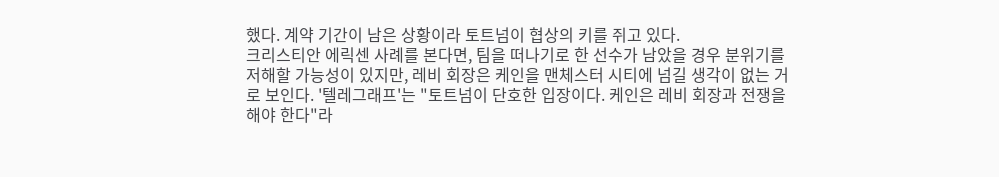했다. 계약 기간이 남은 상황이라 토트넘이 협상의 키를 쥐고 있다.
크리스티안 에릭센 사례를 본다면, 팀을 떠나기로 한 선수가 남았을 경우 분위기를 저해할 가능성이 있지만, 레비 회장은 케인을 맨체스터 시티에 넘길 생각이 없는 거로 보인다. '텔레그래프'는 "토트넘이 단호한 입장이다. 케인은 레비 회장과 전쟁을 해야 한다"라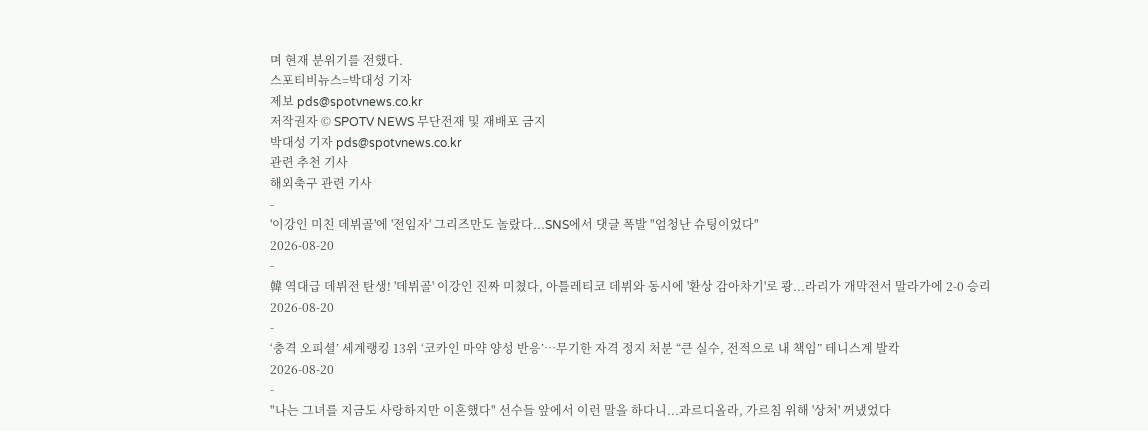며 현재 분위기를 전했다.
스포티비뉴스=박대성 기자
제보 pds@spotvnews.co.kr
저작권자 © SPOTV NEWS 무단전재 및 재배포 금지
박대성 기자 pds@spotvnews.co.kr
관련 추천 기사
해외축구 관련 기사
-
'이강인 미친 데뷔골'에 '전임자' 그리즈만도 놀랐다...SNS에서 댓글 폭발 "엄청난 슈팅이었다"
2026-08-20
-
韓 역대급 데뷔전 탄생! '데뷔골' 이강인 진짜 미쳤다, 아틀레티코 데뷔와 동시에 '환상 감아차기'로 쾅...라리가 개막전서 말라가에 2-0 승리
2026-08-20
-
‘충격 오피셜’ 세계랭킹 13위 ‘코카인 마약 양성 반응’…무기한 자격 정지 처분 “큰 실수, 전적으로 내 책임” 테니스계 발칵
2026-08-20
-
"나는 그녀를 지금도 사랑하지만 이혼했다" 선수들 앞에서 이런 말을 하다니...과르디올라, 가르침 위해 '상처' 꺼냈었다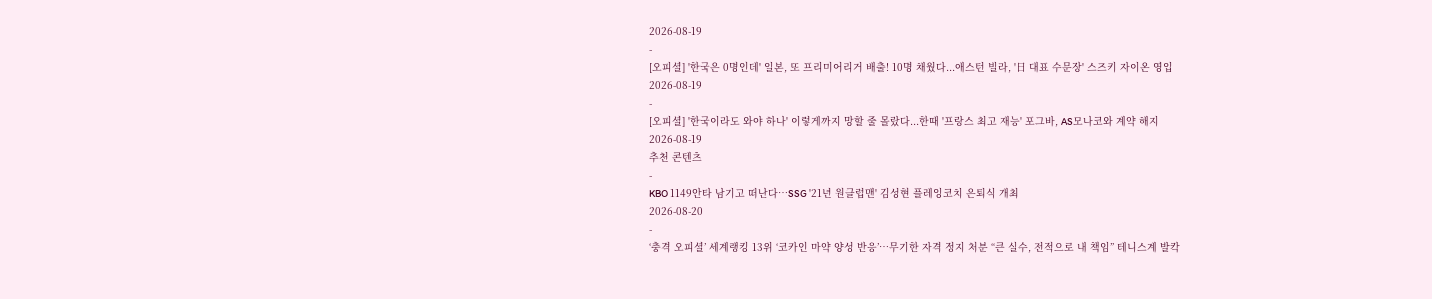2026-08-19
-
[오피셜] '한국은 0명인데' 일본, 또 프리미어리거 배출! 10명 채웠다...애스턴 빌라, '日 대표 수문장' 스즈키 자이온 영입
2026-08-19
-
[오피셜] '한국이라도 와야 하나' 이렇게까지 망할 줄 몰랐다...한때 '프랑스 최고 재능' 포그바, AS모나코와 계약 해지
2026-08-19
추천 콘텐츠
-
KBO 1149안타 남기고 떠난다…SSG '21년 원클럽맨' 김성현 플레잉코치 은퇴식 개최
2026-08-20
-
‘충격 오피셜’ 세계랭킹 13위 ‘코카인 마약 양성 반응’…무기한 자격 정지 처분 “큰 실수, 전적으로 내 책임” 테니스계 발칵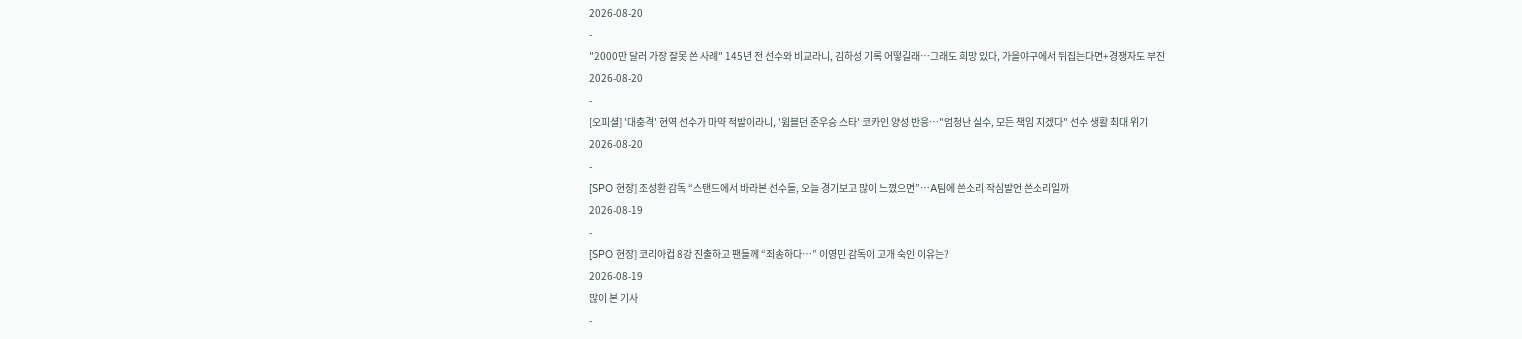2026-08-20
-
"2000만 달러 가장 잘못 쓴 사례" 145년 전 선수와 비교라니, 김하성 기록 어떻길래…그래도 희망 있다, 가을야구에서 뒤집는다면+경쟁자도 부진
2026-08-20
-
[오피셜] '대충격' 현역 선수가 마약 적발이라니, '윔블던 준우승 스타' 코카인 양성 반응…"엄청난 실수, 모든 책임 지겠다" 선수 생활 최대 위기
2026-08-20
-
[SPO 현장] 조성환 감독 “스탠드에서 바라본 선수들, 오늘 경기보고 많이 느꼈으면”…A팀에 쓴소리 작심발언 쓴소리일까
2026-08-19
-
[SPO 현장] 코리아컵 8강 진출하고 팬들께 “죄송하다…” 이영민 감독이 고개 숙인 이유는?
2026-08-19
많이 본 기사
-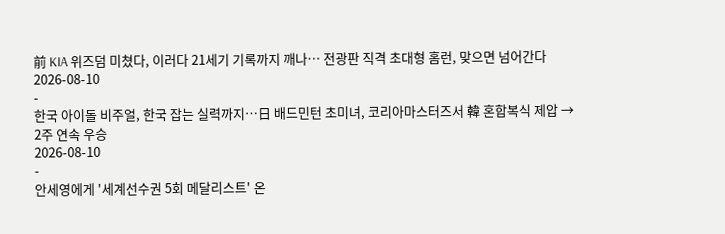前 KIA 위즈덤 미쳤다, 이러다 21세기 기록까지 깨나… 전광판 직격 초대형 홈런, 맞으면 넘어간다
2026-08-10
-
한국 아이돌 비주얼, 한국 잡는 실력까지…日 배드민턴 초미녀, 코리아마스터즈서 韓 혼합복식 제압 → 2주 연속 우승
2026-08-10
-
안세영에게 '세계선수권 5회 메달리스트' 온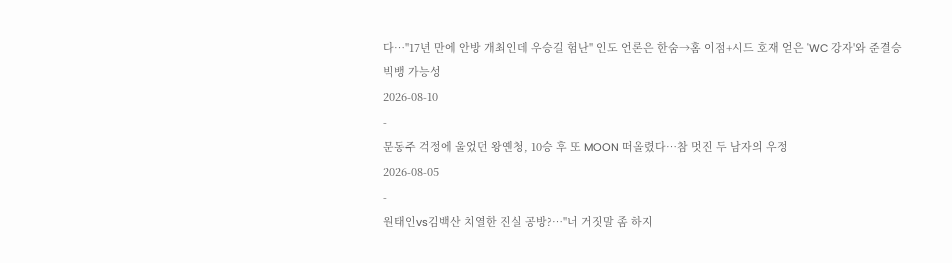다…"17년 만에 안방 개최인데 우승길 험난" 인도 언론은 한숨→홈 이점+시드 호재 얻은 'WC 강자'와 준결승 빅뱅 가능성
2026-08-10
-
문동주 걱정에 울었던 왕옌청, 10승 후 또 MOON 떠올렸다…참 멋진 두 남자의 우정
2026-08-05
-
원태인vs김백산 치열한 진실 공방?…"너 거짓말 좀 하지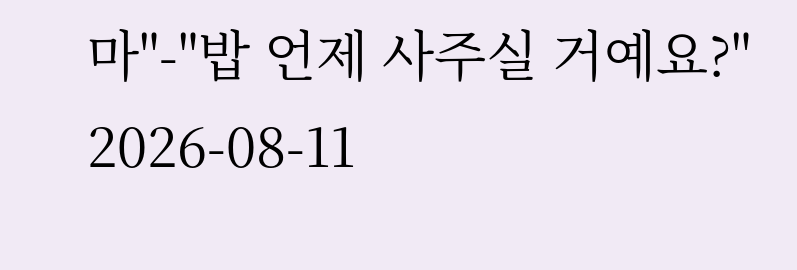마"-"밥 언제 사주실 거예요?"
2026-08-11